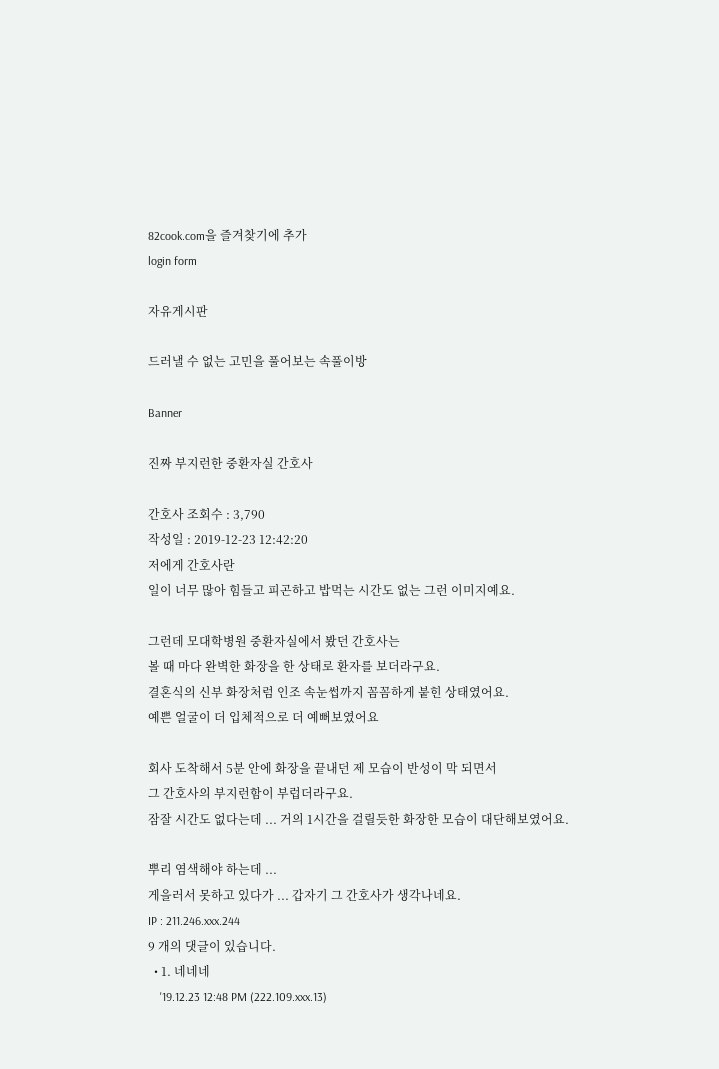82cook.com을 즐겨찾기에 추가
login form

자유게시판

드러낼 수 없는 고민을 풀어보는 속풀이방

Banner

진짜 부지런한 중환자실 간호사

간호사 조회수 : 3,790
작성일 : 2019-12-23 12:42:20
저에게 간호사란
일이 너무 많아 힘들고 피곤하고 밥먹는 시간도 없는 그런 이미지예요.

그런데 모대학병원 중환자실에서 봤던 간호사는
볼 때 마다 완벽한 화장을 한 상태로 환자를 보더라구요.
결혼식의 신부 화장처럼 인조 속눈썹까지 꼼꼼하게 붙힌 상태였어요.
예쁜 얼굴이 더 입체적으로 더 예뻐보였어요

회사 도착해서 5분 안에 화장을 끝내던 제 모습이 반성이 막 되면서
그 간호사의 부지런함이 부럽더라구요.
잠잘 시간도 없다는데 ... 거의 1시간을 걸릴듯한 화장한 모습이 대단해보였어요.

뿌리 염색해야 하는데 ...
게을러서 못하고 있다가 ... 갑자기 그 간호사가 생각나네요.
IP : 211.246.xxx.244
9 개의 댓글이 있습니다.
  • 1. 네네네
    '19.12.23 12:48 PM (222.109.xxx.13)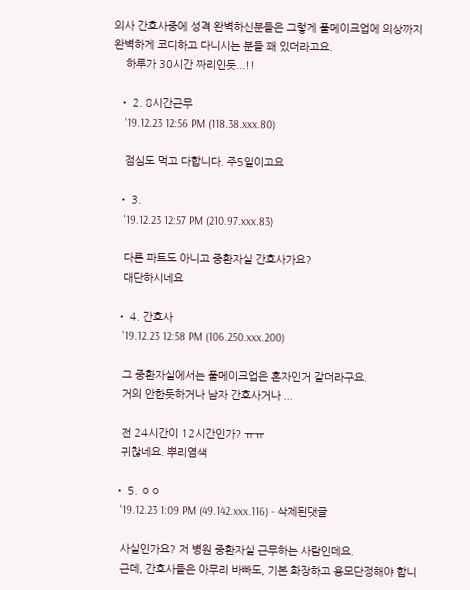의사 간호사중에 성격 완벽하신분들은 그렇게 풀메이크업에 의상까지 완벽하게 코디하고 다니시는 분들 꽤 있더라고요.
    하루가 30시간 짜리인듯...!!

  • 2. 8시간근무
    '19.12.23 12:56 PM (118.38.xxx.80)

    점심도 먹고 다합니다. 주5일이고요

  • 3.
    '19.12.23 12:57 PM (210.97.xxx.83)

    다른 파트도 아니고 중환자실 간호사가요?
    대단하시네요

  • 4. 간호사
    '19.12.23 12:58 PM (106.250.xxx.200)

    그 중환자실에서는 풀메이크업은 혼자인거 같더라구요.
    거의 안한듯하거나 남자 간호사거나 ...

    전 24시간이 12시간인가? ㅠㅠ
    귀찮네요. 뿌리염색

  • 5. ㅇㅇ
    '19.12.23 1:09 PM (49.142.xxx.116) - 삭제된댓글

    사실인가요? 저 병원 중환자실 근무하는 사람인데요.
    근데, 간호사들은 아무리 바빠도, 기본 화장하고 용모단정해야 합니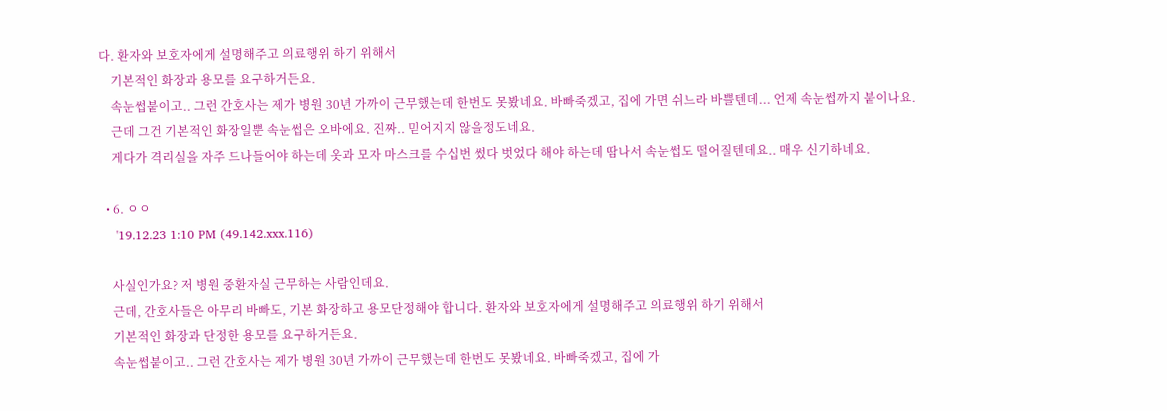다. 환자와 보호자에게 설명해주고 의료행위 하기 위해서
    기본적인 화장과 용모를 요구하거든요.
    속눈썹붙이고.. 그런 간호사는 제가 병원 30년 가까이 근무했는데 한번도 못봤네요. 바빠죽겠고, 집에 가면 쉬느라 바쁠텐데... 언제 속눈썹까지 붙이나요.
    근데 그건 기본적인 화장일뿐 속눈썹은 오바에요. 진짜.. 믿어지지 않을정도네요.
    게다가 격리실을 자주 드나들어야 하는데 옷과 모자 마스크를 수십번 썼다 벗었다 해야 하는데 땀나서 속눈썹도 떨어질텐데요.. 매우 신기하네요.

  • 6. ㅇㅇ
    '19.12.23 1:10 PM (49.142.xxx.116)

    사실인가요? 저 병원 중환자실 근무하는 사람인데요.
    근데, 간호사들은 아무리 바빠도, 기본 화장하고 용모단정해야 합니다. 환자와 보호자에게 설명해주고 의료행위 하기 위해서
    기본적인 화장과 단정한 용모를 요구하거든요.
    속눈썹붙이고.. 그런 간호사는 제가 병원 30년 가까이 근무했는데 한번도 못봤네요. 바빠죽겠고, 집에 가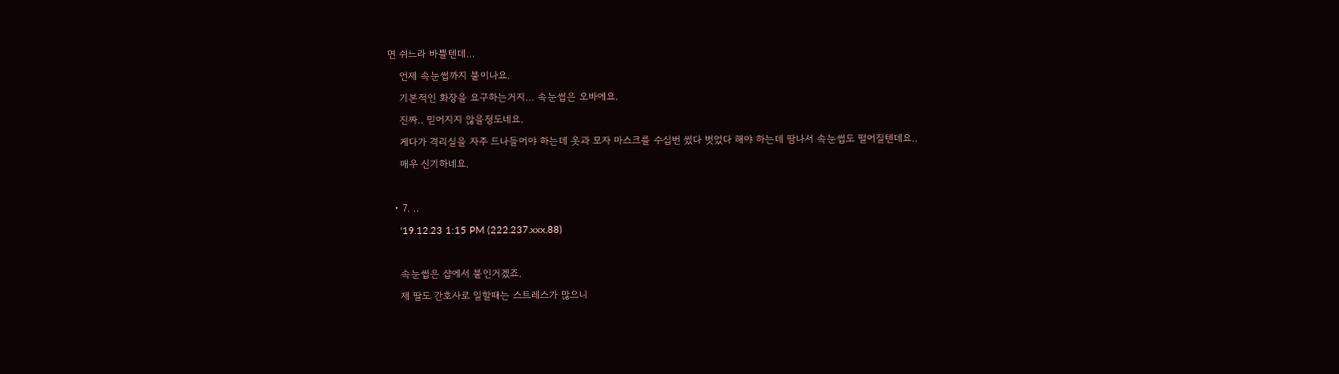면 쉬느라 바쁠텐데...
    언제 속눈썹까지 붙이나요.
    기본적인 화장을 요구하는거지... 속눈썹은 오바에요.
    진짜.. 믿어지지 않을정도네요.
    게다가 격리실을 자주 드나들어야 하는데 옷과 모자 마스크를 수십번 썼다 벗었다 해야 하는데 땀나서 속눈썹도 떨어질텐데요..
    매우 신기하네요.

  • 7. ..
    '19.12.23 1:15 PM (222.237.xxx.88)

    속눈썹은 샵에서 붙인거겠죠.
    제 딸도 간호사로 일할때는 스트레스가 많으니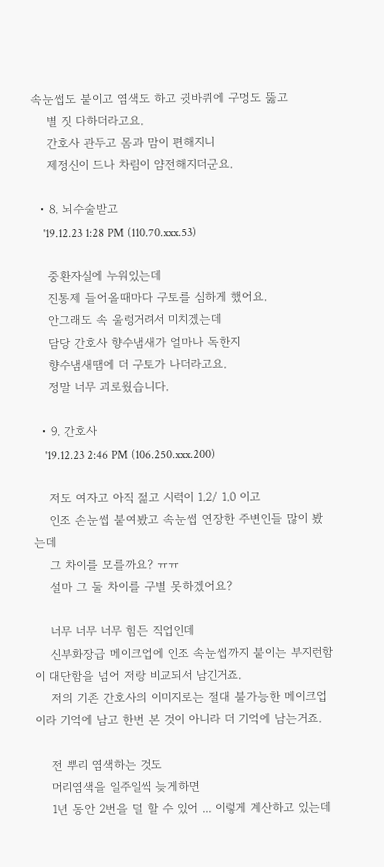속눈썹도 붙이고 염색도 하고 귓바퀴에 구멍도 뚫고
    별 짓 다하더라고요.
    간호사 관두고 몸과 맘이 편해지니
    제정신이 드나 차림이 얌전해지더군요.

  • 8. 뇌수술받고
    '19.12.23 1:28 PM (110.70.xxx.53)

    중환자실에 누워있는데
    진통제 들어올때마다 구토를 심하게 했어요.
    안그래도 속 울렁거려서 미치겠는데
    담당 간호사 향수냄새가 얼마나 독한지
    향수냄새땜에 더 구토가 나더라고요.
    정말 너무 괴로웠습니다.

  • 9. 간호사
    '19.12.23 2:46 PM (106.250.xxx.200)

    저도 여자고 아직 젊고 시력이 1.2/ 1.0 이고
    인조 손눈썹 붙여봤고 속눈썹 연장한 주변인들 많이 봤는데
    그 차이를 모를까요? ㅠㅠ
    설마 그 둘 차이를 구별 못하겠어요?

    너무 너무 너무 힘든 직업인데
    신부화장급 메이크업에 인조 속눈썹까지 붙이는 부지런함이 대단함을 넘어 저랑 비교되서 남긴거죠.
    저의 기존 간호사의 이미지로는 절대 불가능한 메이크업이라 기억에 남고 한번 본 것이 아니라 더 기억에 남는거죠.

    전 뿌리 염색하는 것도
    머리염색을 일주일씩 늦게하면
    1년 동안 2번을 덜 할 수 있어 ... 이렇게 계산하고 있는데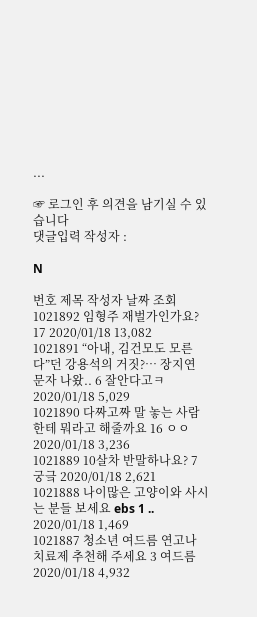...

☞ 로그인 후 의견을 남기실 수 있습니다
댓글입력 작성자 :

N

번호 제목 작성자 날짜 조회
1021892 임형주 재벌가인가요? 17 2020/01/18 13,082
1021891 “아내, 김건모도 모른다”던 강용석의 거짓?… 장지연 문자 나왔.. 6 잘안다고ㅋ 2020/01/18 5,029
1021890 다짜고짜 말 놓는 사람한테 뭐라고 해줄까요 16 ㅇㅇ 2020/01/18 3,236
1021889 10살차 반말하나요? 7 궁긐 2020/01/18 2,621
1021888 나이많은 고양이와 사시는 분들 보세요 ebs 1 .. 2020/01/18 1,469
1021887 청소년 여드름 연고나 치료제 추천해 주세요 3 여드름 2020/01/18 4,932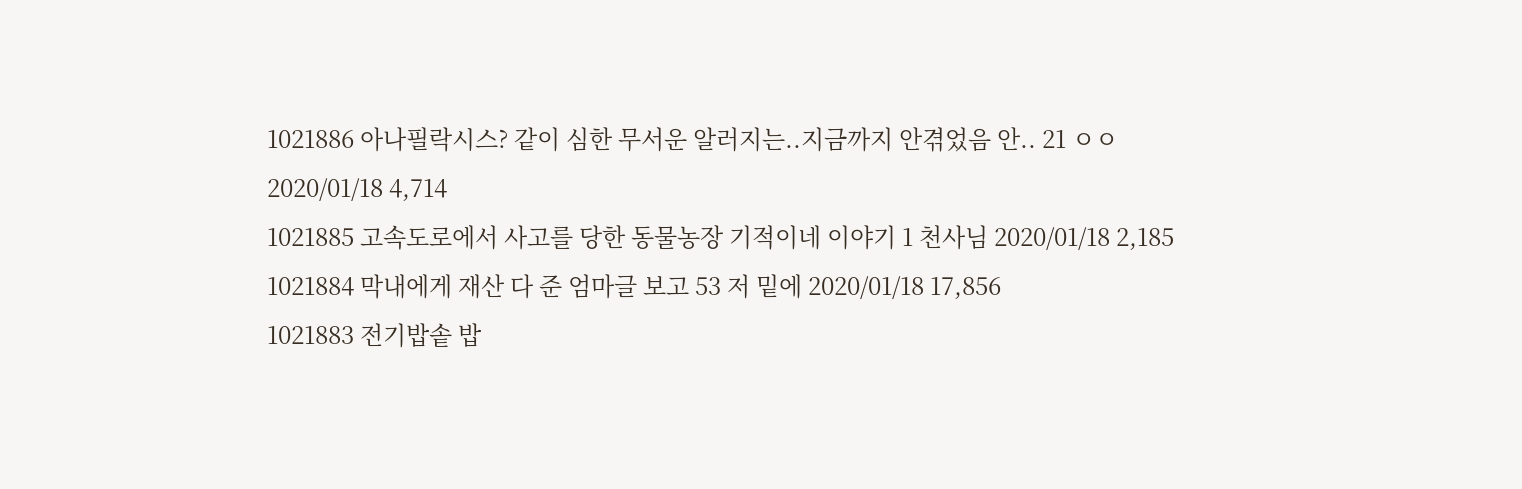1021886 아나필락시스? 같이 심한 무서운 알러지는..지금까지 안겪었음 안.. 21 ㅇㅇ 2020/01/18 4,714
1021885 고속도로에서 사고를 당한 동물농장 기적이네 이야기 1 천사님 2020/01/18 2,185
1021884 막내에게 재산 다 준 엄마글 보고 53 저 밑에 2020/01/18 17,856
1021883 전기밥솥 밥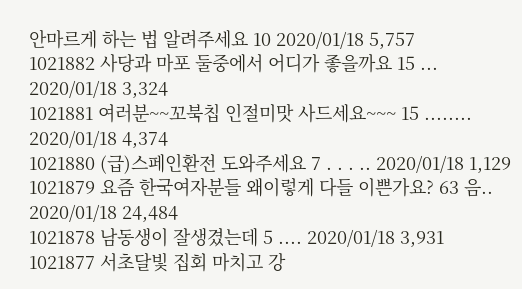안마르게 하는 법 알려주세요 10 2020/01/18 5,757
1021882 사당과 마포 둘중에서 어디가 좋을까요 15 ... 2020/01/18 3,324
1021881 여러분~~꼬북칩 인절미맛 사드세요~~~ 15 ........ 2020/01/18 4,374
1021880 (급)스페인환전 도와주세요 7 . . . .. 2020/01/18 1,129
1021879 요즘 한국여자분들 왜이렇게 다들 이쁜가요? 63 음.. 2020/01/18 24,484
1021878 남동생이 잘생겼는데 5 .... 2020/01/18 3,931
1021877 서초달빛 집회 마치고 강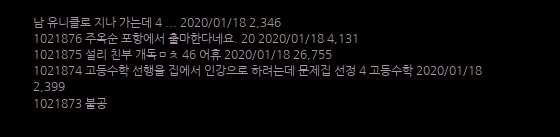남 유니클로 지나 가는데 4 ... 2020/01/18 2,346
1021876 주옥순 포항에서 출마한다네요. 20 2020/01/18 4,131
1021875 설리 친부 개독ㅁㅊ 46 어휴 2020/01/18 26,755
1021874 고등수학 선행을 집에서 인강으로 하려는데 문제집 선정 4 고등수학 2020/01/18 2,399
1021873 불공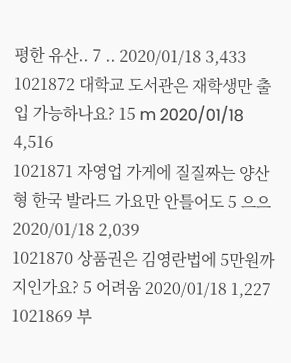평한 유산.. 7 .. 2020/01/18 3,433
1021872 대학교 도서관은 재학생만 출입 가능하나요? 15 m 2020/01/18 4,516
1021871 자영업 가게에 질질짜는 양산형 한국 발라드 가요만 안틀어도 5 으으 2020/01/18 2,039
1021870 상품권은 김영란법에 5만원까지인가요? 5 어려움 2020/01/18 1,227
1021869 부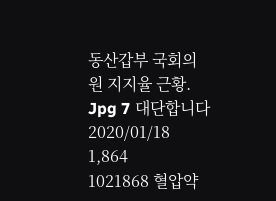동산갑부 국회의원 지지율 근황. Jpg 7 대단합니다 2020/01/18 1,864
1021868 혈압약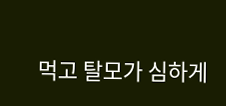먹고 탈모가 심하게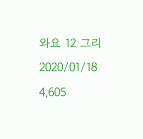와요 12 그리 2020/01/18 4,605